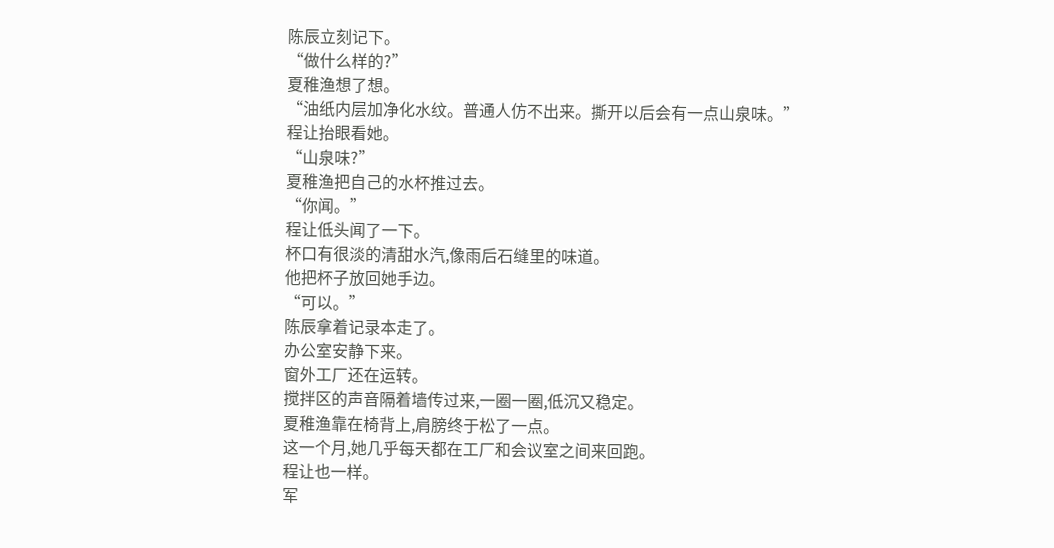陈辰立刻记下。
“做什么样的?”
夏稚渔想了想。
“油纸内层加净化水纹。普通人仿不出来。撕开以后会有一点山泉味。”
程让抬眼看她。
“山泉味?”
夏稚渔把自己的水杯推过去。
“你闻。”
程让低头闻了一下。
杯口有很淡的清甜水汽,像雨后石缝里的味道。
他把杯子放回她手边。
“可以。”
陈辰拿着记录本走了。
办公室安静下来。
窗外工厂还在运转。
搅拌区的声音隔着墙传过来,一圈一圈,低沉又稳定。
夏稚渔靠在椅背上,肩膀终于松了一点。
这一个月,她几乎每天都在工厂和会议室之间来回跑。
程让也一样。
军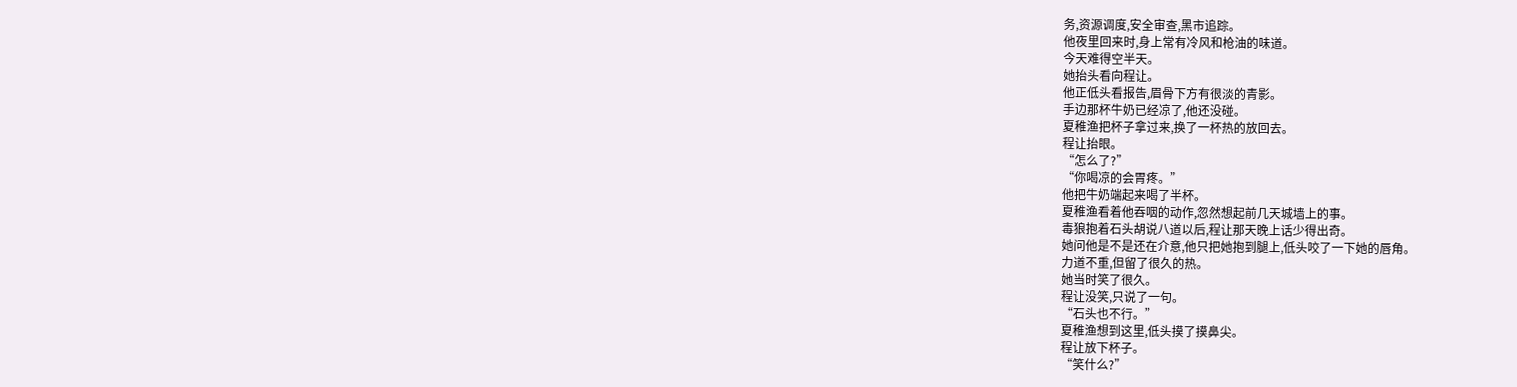务,资源调度,安全审查,黑市追踪。
他夜里回来时,身上常有冷风和枪油的味道。
今天难得空半天。
她抬头看向程让。
他正低头看报告,眉骨下方有很淡的青影。
手边那杯牛奶已经凉了,他还没碰。
夏稚渔把杯子拿过来,换了一杯热的放回去。
程让抬眼。
“怎么了?”
“你喝凉的会胃疼。”
他把牛奶端起来喝了半杯。
夏稚渔看着他吞咽的动作,忽然想起前几天城墙上的事。
毒狼抱着石头胡说八道以后,程让那天晚上话少得出奇。
她问他是不是还在介意,他只把她抱到腿上,低头咬了一下她的唇角。
力道不重,但留了很久的热。
她当时笑了很久。
程让没笑,只说了一句。
“石头也不行。”
夏稚渔想到这里,低头摸了摸鼻尖。
程让放下杯子。
“笑什么?”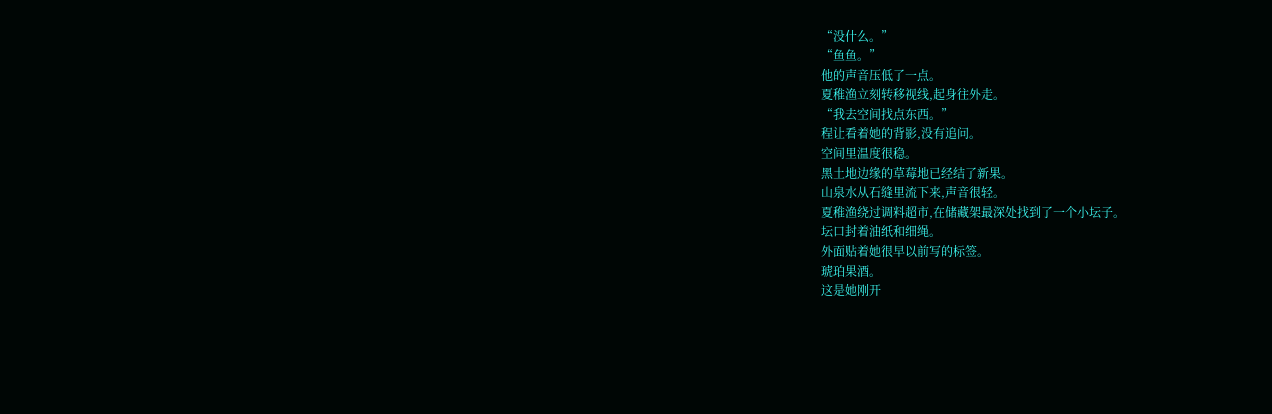“没什么。”
“鱼鱼。”
他的声音压低了一点。
夏稚渔立刻转移视线,起身往外走。
“我去空间找点东西。”
程让看着她的背影,没有追问。
空间里温度很稳。
黑土地边缘的草莓地已经结了新果。
山泉水从石缝里流下来,声音很轻。
夏稚渔绕过调料超市,在储藏架最深处找到了一个小坛子。
坛口封着油纸和细绳。
外面贴着她很早以前写的标签。
琥珀果酒。
这是她刚开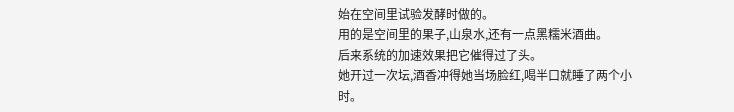始在空间里试验发酵时做的。
用的是空间里的果子,山泉水,还有一点黑糯米酒曲。
后来系统的加速效果把它催得过了头。
她开过一次坛,酒香冲得她当场脸红,喝半口就睡了两个小时。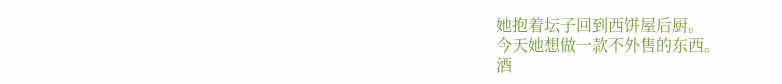她抱着坛子回到西饼屋后厨。
今天她想做一款不外售的东西。
酒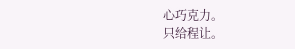心巧克力。
只给程让。